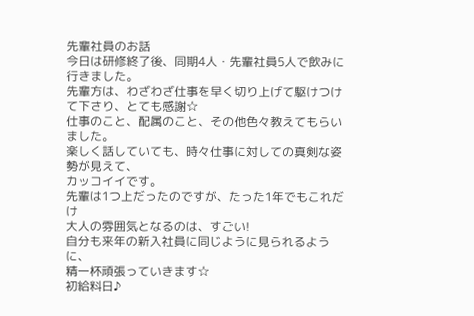先輩社員のお話
今日は研修終了後、同期4人・先輩社員5人で飲みに行きました。
先輩方は、わざわざ仕事を早く切り上げて駆けつけて下さり、とても感謝☆
仕事のこと、配属のこと、その他色々教えてもらいました。
楽しく話していても、時々仕事に対しての真剣な姿勢が見えて、
カッコイイです。
先輩は1つ上だったのですが、たった1年でもこれだけ
大人の雰囲気となるのは、すごい!
自分も来年の新入社員に同じように見られるように、
精一杯頑張っていきます☆
初給料日♪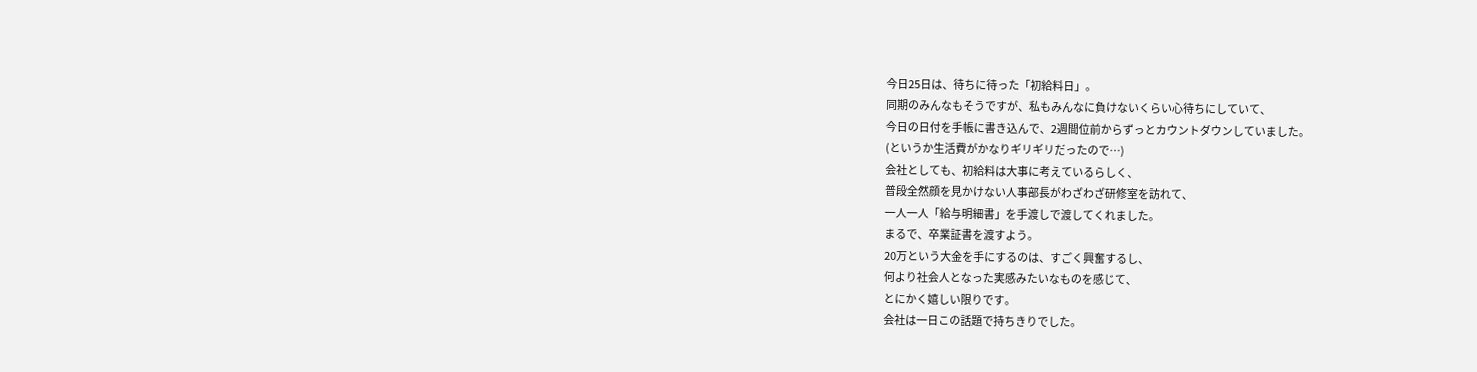今日25日は、待ちに待った「初給料日」。
同期のみんなもそうですが、私もみんなに負けないくらい心待ちにしていて、
今日の日付を手帳に書き込んで、2週間位前からずっとカウントダウンしていました。
(というか生活費がかなりギリギリだったので…)
会社としても、初給料は大事に考えているらしく、
普段全然顔を見かけない人事部長がわざわざ研修室を訪れて、
一人一人「給与明細書」を手渡しで渡してくれました。
まるで、卒業証書を渡すよう。
20万という大金を手にするのは、すごく興奮するし、
何より社会人となった実感みたいなものを感じて、
とにかく嬉しい限りです。
会社は一日この話題で持ちきりでした。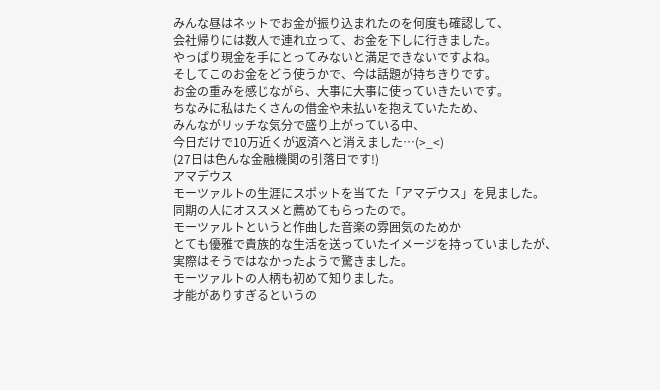みんな昼はネットでお金が振り込まれたのを何度も確認して、
会社帰りには数人で連れ立って、お金を下しに行きました。
やっぱり現金を手にとってみないと満足できないですよね。
そしてこのお金をどう使うかで、今は話題が持ちきりです。
お金の重みを感じながら、大事に大事に使っていきたいです。
ちなみに私はたくさんの借金や未払いを抱えていたため、
みんながリッチな気分で盛り上がっている中、
今日だけで10万近くが返済へと消えました…(>_<)
(27日は色んな金融機関の引落日です!)
アマデウス
モーツァルトの生涯にスポットを当てた「アマデウス」を見ました。
同期の人にオススメと薦めてもらったので。
モーツァルトというと作曲した音楽の雰囲気のためか
とても優雅で貴族的な生活を送っていたイメージを持っていましたが、
実際はそうではなかったようで驚きました。
モーツァルトの人柄も初めて知りました。
才能がありすぎるというの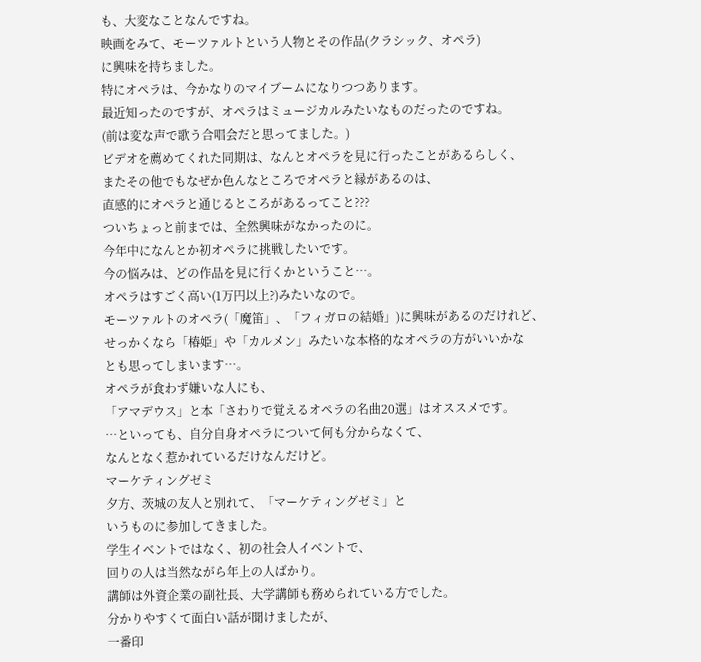も、大変なことなんですね。
映画をみて、モーツァルトという人物とその作品(クラシック、オペラ)
に興味を持ちました。
特にオペラは、今かなりのマイブームになりつつあります。
最近知ったのですが、オペラはミュージカルみたいなものだったのですね。
(前は変な声で歌う合唱会だと思ってました。)
ビデオを薦めてくれた同期は、なんとオペラを見に行ったことがあるらしく、
またその他でもなぜか色んなところでオペラと縁があるのは、
直感的にオペラと通じるところがあるってこと???
ついちょっと前までは、全然興味がなかったのに。
今年中になんとか初オペラに挑戦したいです。
今の悩みは、どの作品を見に行くかということ…。
オペラはすごく高い(1万円以上?)みたいなので。
モーツァルトのオペラ(「魔笛」、「フィガロの結婚」)に興味があるのだけれど、
せっかくなら「椿姫」や「カルメン」みたいな本格的なオペラの方がいいかな
とも思ってしまいます…。
オペラが食わず嫌いな人にも、
「アマデウス」と本「さわりで覚えるオペラの名曲20選」はオススメです。
…といっても、自分自身オペラについて何も分からなくて、
なんとなく惹かれているだけなんだけど。
マーケティングゼミ
夕方、茨城の友人と別れて、「マーケティングゼミ」と
いうものに参加してきました。
学生イベントではなく、初の社会人イベントで、
回りの人は当然ながら年上の人ばかり。
講師は外資企業の副社長、大学講師も務められている方でした。
分かりやすくて面白い話が聞けましたが、
一番印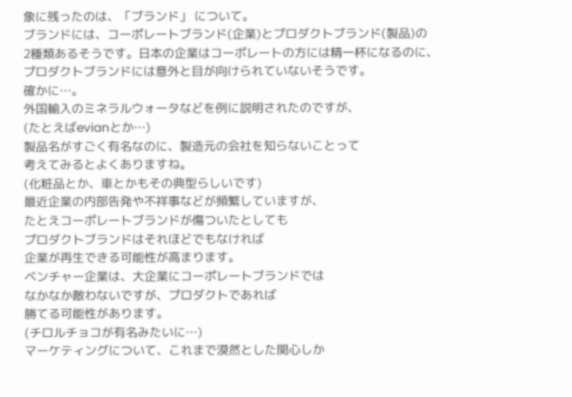象に残ったのは、「ブランド」 について。
ブランドには、コーポレートブランド(企業)とプロダクトブランド(製品)の
2種類あるそうです。日本の企業はコーポレートの方には精一杯になるのに、
プロダクトブランドには意外と目が向けられていないそうです。
確かに…。
外国輸入のミネラルウォータなどを例に説明されたのですが、
(たとえばevianとか…)
製品名がすごく有名なのに、製造元の会社を知らないことって
考えてみるとよくありますね。
(化粧品とか、車とかもその典型らしいです)
最近企業の内部告発や不祥事などが頻繁していますが、
たとえコーポレートブランドが傷ついたとしても
プロダクトブランドはそれほどでもなければ
企業が再生できる可能性が高まります。
ベンチャー企業は、大企業にコーポレートブランドでは
なかなか敵わないですが、プロダクトであれば
勝てる可能性があります。
(チロルチョコが有名みたいに…)
マーケティングについて、これまで漠然とした関心しか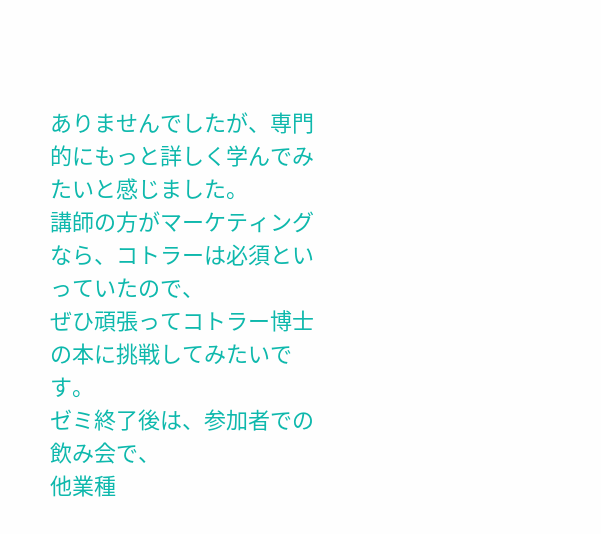ありませんでしたが、専門的にもっと詳しく学んでみたいと感じました。
講師の方がマーケティングなら、コトラーは必須といっていたので、
ぜひ頑張ってコトラー博士の本に挑戦してみたいです。
ゼミ終了後は、参加者での飲み会で、
他業種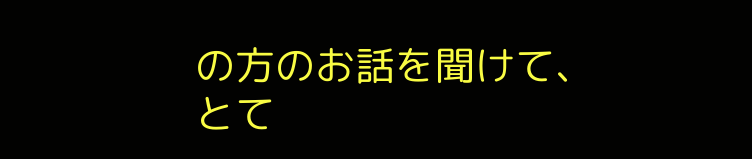の方のお話を聞けて、とて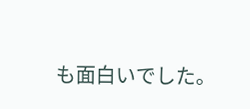も面白いでした。